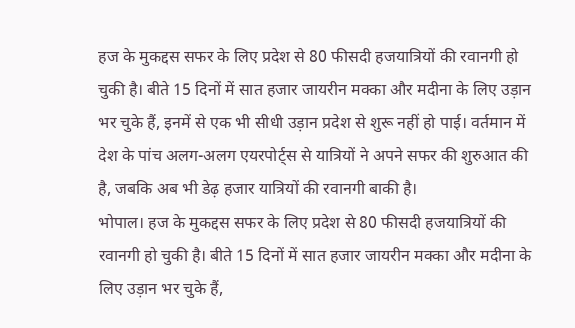हज के मुकद्दस सफर के लिए प्रदेश से 80 फीसदी हजयात्रियों की रवानगी हो चुकी है। बीते 15 दिनों में सात हजार जायरीन मक्का और मदीना के लिए उड़ान भर चुके हैं, इनमें से एक भी सीधी उड़ान प्रदेश से शुरू नहीं हो पाई। वर्तमान में देश के पांच अलग-अलग एयरपोर्ट्स से यात्रियों ने अपने सफर की शुरुआत की है, जबकि अब भी डेढ़ हजार यात्रियों की रवानगी बाकी है।
भोपाल। हज के मुकद्दस सफर के लिए प्रदेश से 80 फीसदी हजयात्रियों की रवानगी हो चुकी है। बीते 15 दिनों में सात हजार जायरीन मक्का और मदीना के लिए उड़ान भर चुके हैं,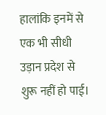हालांकि इनमें से एक भी सीधी उड़ान प्रदेश से शुरू नहीं हो पाई।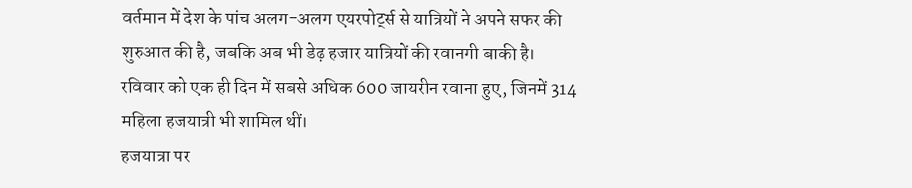वर्तमान में देश के पांच अलग-अलग एयरपोर्ट्स से यात्रियों ने अपने सफर की शुरुआत की है, जबकि अब भी डेढ़ हजार यात्रियों की रवानगी बाकी है। रविवार को एक ही दिन में सबसे अधिक 600 जायरीन रवाना हुए, जिनमें 314 महिला हजयात्री भी शामिल थीं।
हजयात्रा पर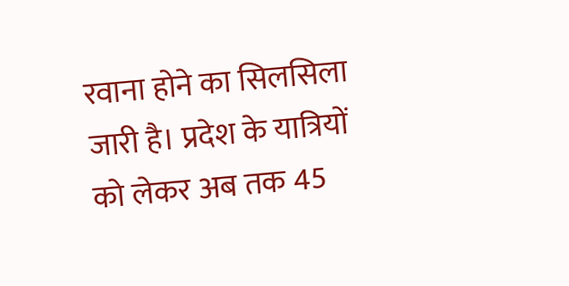रवाना होने का सिलसिला जारी है। प्रदेश के यात्रियों को लेकर अब तक 45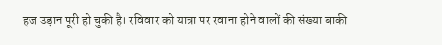हज उड़ान पूरी हो चुकी है। रविवार को यात्रा पर रवाना होने वालों की संख्या बाकी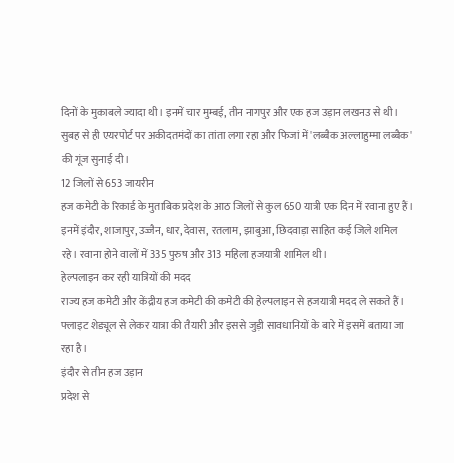दिनों के मुकाबले ज्यादा थी। इनमें चार मुम्बई, तीन नागपुर और एक हज उड़ान लखनउ से थी। सुबह से ही एयरपोर्ट पर अकीदतमंदों का तांता लगा रहा और फिजां में 'लब्बैक अल्लाहुम्मा लब्बैक' की गूंज सुनाई दी।
12 जिलों से 653 जायरीन
हज कमेटी के रिकार्ड के मुताबिक प्रदेश के आठ जिलों से कुल 650 यात्री एक दिन में रवाना हुए हैं। इनमें इंदौर, शाजापुर, उज्जैन, धार, देवास, रतलाम, झाबुआ, छिदवाड़ा साहित कई जिले शमिल रहे। रवाना होने वालों में 335 पुरुष और 313 महिला हजयात्री शामिल थी।
हेल्पलाइन कर रही यात्रियों की मदद
राज्य हज कमेटी और केंद्रीय हज कमेटी की कमेटी की हेल्पलाइन से हजयात्री मदद ले सकते हैं। फ्लाइट शेड्यूल से लेकर यात्रा की तैयारी और इससे जुड़ी सावधानियों के बारे में इसमें बताया जा रहा है।
इंदौर से तीन हज उड़ान
प्रदेश से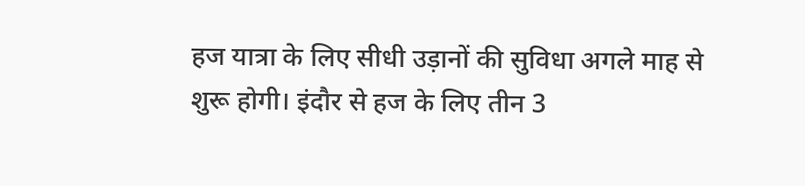हज यात्रा के लिए सीधी उड़ानों की सुविधा अगले माह से शुरू होगी। इंदौर से हज के लिए तीन 3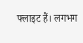फ्लाइट हैं। लगभग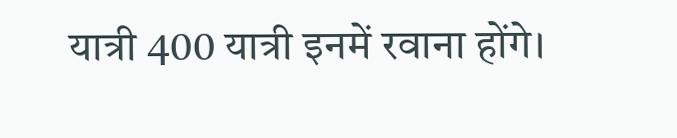यात्री 400 यात्री इनमें रवाना होंगे।